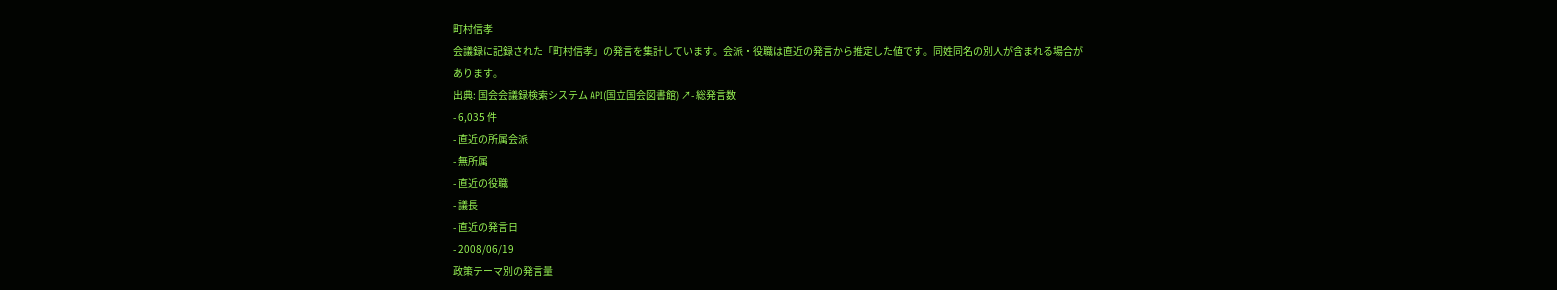町村信孝
会議録に記録された「町村信孝」の発言を集計しています。会派・役職は直近の発言から推定した値です。同姓同名の別人が含まれる場合があります。
出典: 国会会議録検索システム API(国立国会図書館) ↗- 総発言数
- 6,035 件
- 直近の所属会派
- 無所属
- 直近の役職
- 議長
- 直近の発言日
- 2008/06/19
政策テーマ別の発言量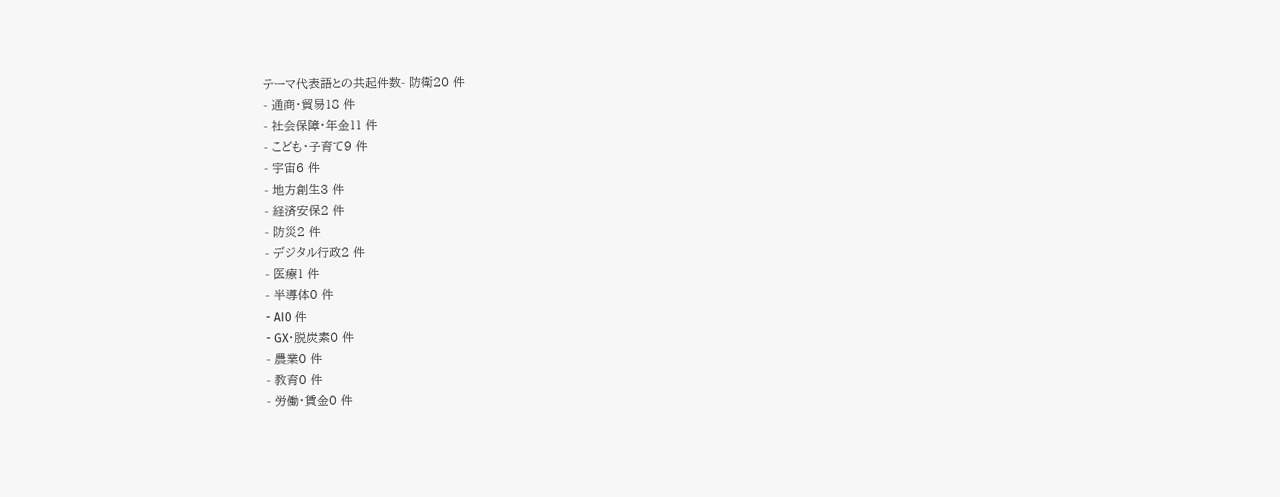テーマ代表語との共起件数- 防衛20 件
- 通商・貿易18 件
- 社会保障・年金11 件
- こども・子育て9 件
- 宇宙6 件
- 地方創生3 件
- 経済安保2 件
- 防災2 件
- デジタル行政2 件
- 医療1 件
- 半導体0 件
- AI0 件
- GX・脱炭素0 件
- 農業0 件
- 教育0 件
- 労働・賃金0 件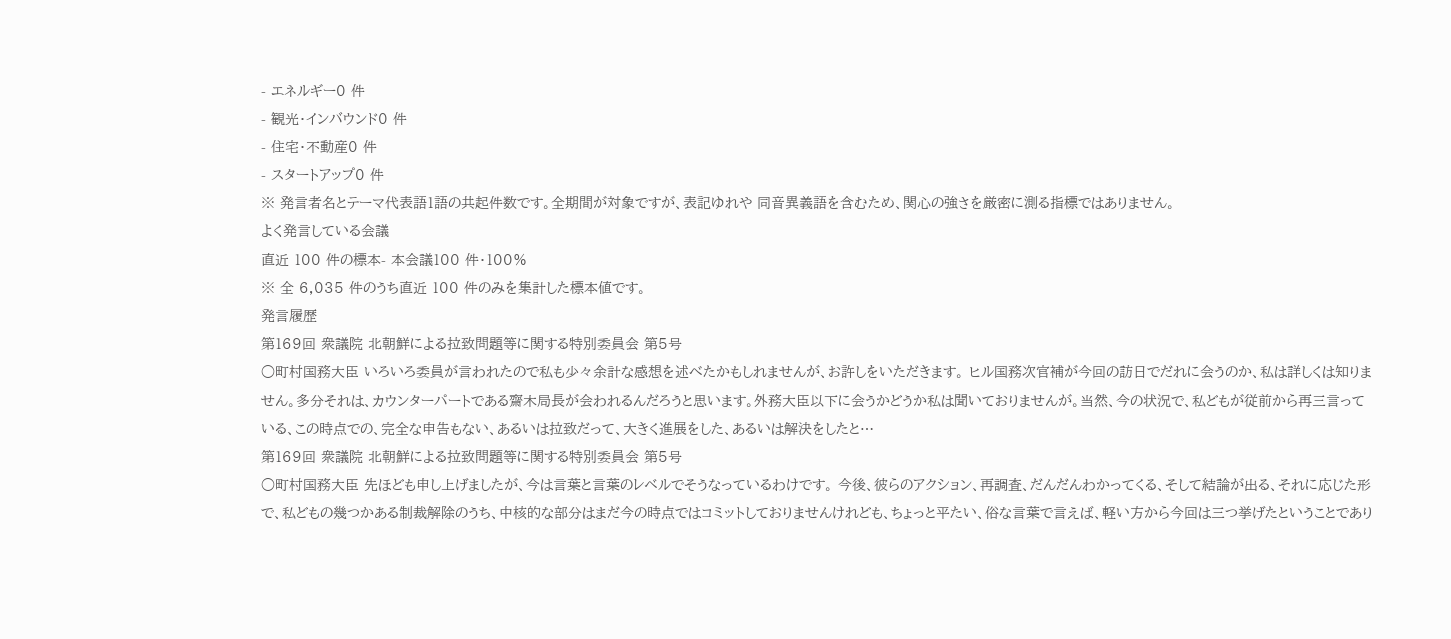- エネルギー0 件
- 観光・インバウンド0 件
- 住宅・不動産0 件
- スタートアップ0 件
※ 発言者名とテーマ代表語1語の共起件数です。全期間が対象ですが、表記ゆれや 同音異義語を含むため、関心の強さを厳密に測る指標ではありません。
よく発言している会議
直近 100 件の標本- 本会議100 件・100%
※ 全 6,035 件のうち直近 100 件のみを集計した標本値です。
発言履歴
第169回 衆議院 北朝鮮による拉致問題等に関する特別委員会 第5号
○町村国務大臣 いろいろ委員が言われたので私も少々余計な感想を述べたかもしれませんが、お許しをいただきます。 ヒル国務次官補が今回の訪日でだれに会うのか、私は詳しくは知りません。多分それは、カウンターパートである齋木局長が会われるんだろうと思います。外務大臣以下に会うかどうか私は聞いておりませんが。当然、今の状況で、私どもが従前から再三言っている、この時点での、完全な申告もない、あるいは拉致だって、大きく進展をした、あるいは解決をしたと…
第169回 衆議院 北朝鮮による拉致問題等に関する特別委員会 第5号
○町村国務大臣 先ほども申し上げましたが、今は言葉と言葉のレベルでそうなっているわけです。 今後、彼らのアクション、再調査、だんだんわかってくる、そして結論が出る、それに応じた形で、私どもの幾つかある制裁解除のうち、中核的な部分はまだ今の時点ではコミットしておりませんけれども、ちょっと平たい、俗な言葉で言えば、軽い方から今回は三つ挙げたということであり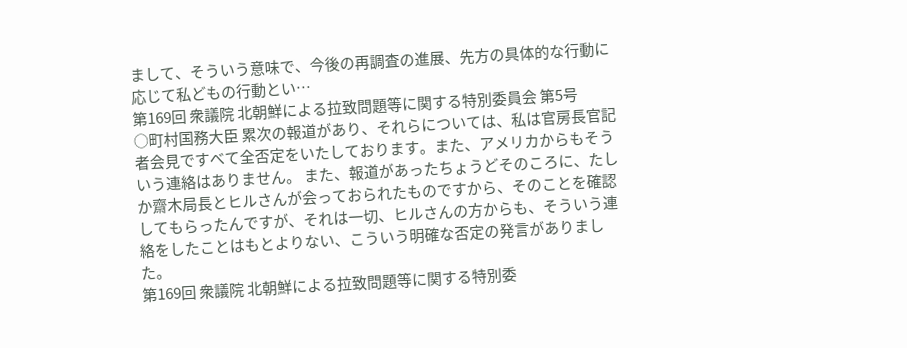まして、そういう意味で、今後の再調査の進展、先方の具体的な行動に応じて私どもの行動とい…
第169回 衆議院 北朝鮮による拉致問題等に関する特別委員会 第5号
○町村国務大臣 累次の報道があり、それらについては、私は官房長官記者会見ですべて全否定をいたしております。また、アメリカからもそういう連絡はありません。 また、報道があったちょうどそのころに、たしか齋木局長とヒルさんが会っておられたものですから、そのことを確認してもらったんですが、それは一切、ヒルさんの方からも、そういう連絡をしたことはもとよりない、こういう明確な否定の発言がありました。
第169回 衆議院 北朝鮮による拉致問題等に関する特別委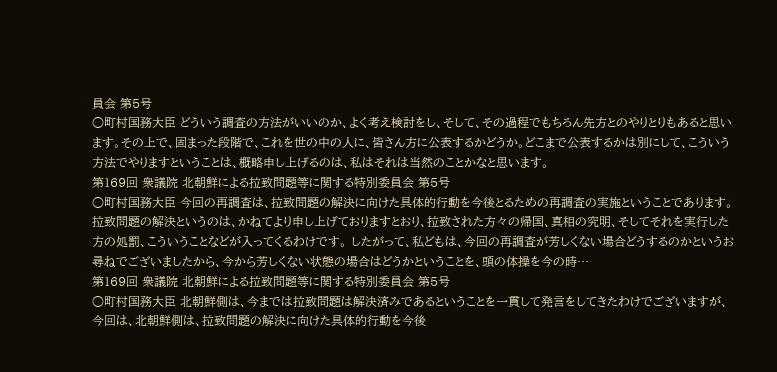員会 第5号
○町村国務大臣 どういう調査の方法がいいのか、よく考え検討をし、そして、その過程でもちろん先方とのやりとりもあると思います。その上で、固まった段階で、これを世の中の人に、皆さん方に公表するかどうか。どこまで公表するかは別にして、こういう方法でやりますということは、概略申し上げるのは、私はそれは当然のことかなと思います。
第169回 衆議院 北朝鮮による拉致問題等に関する特別委員会 第5号
○町村国務大臣 今回の再調査は、拉致問題の解決に向けた具体的行動を今後とるための再調査の実施ということであります。 拉致問題の解決というのは、かねてより申し上げておりますとおり、拉致された方々の帰国、真相の究明、そしてそれを実行した方の処罰、こういうことなどが入ってくるわけです。 したがって、私どもは、今回の再調査が芳しくない場合どうするのかというお尋ねでございましたから、今から芳しくない状態の場合はどうかということを、頭の体操を今の時…
第169回 衆議院 北朝鮮による拉致問題等に関する特別委員会 第5号
○町村国務大臣 北朝鮮側は、今までは拉致問題は解決済みであるということを一貫して発言をしてきたわけでございますが、今回は、北朝鮮側は、拉致問題の解決に向けた具体的行動を今後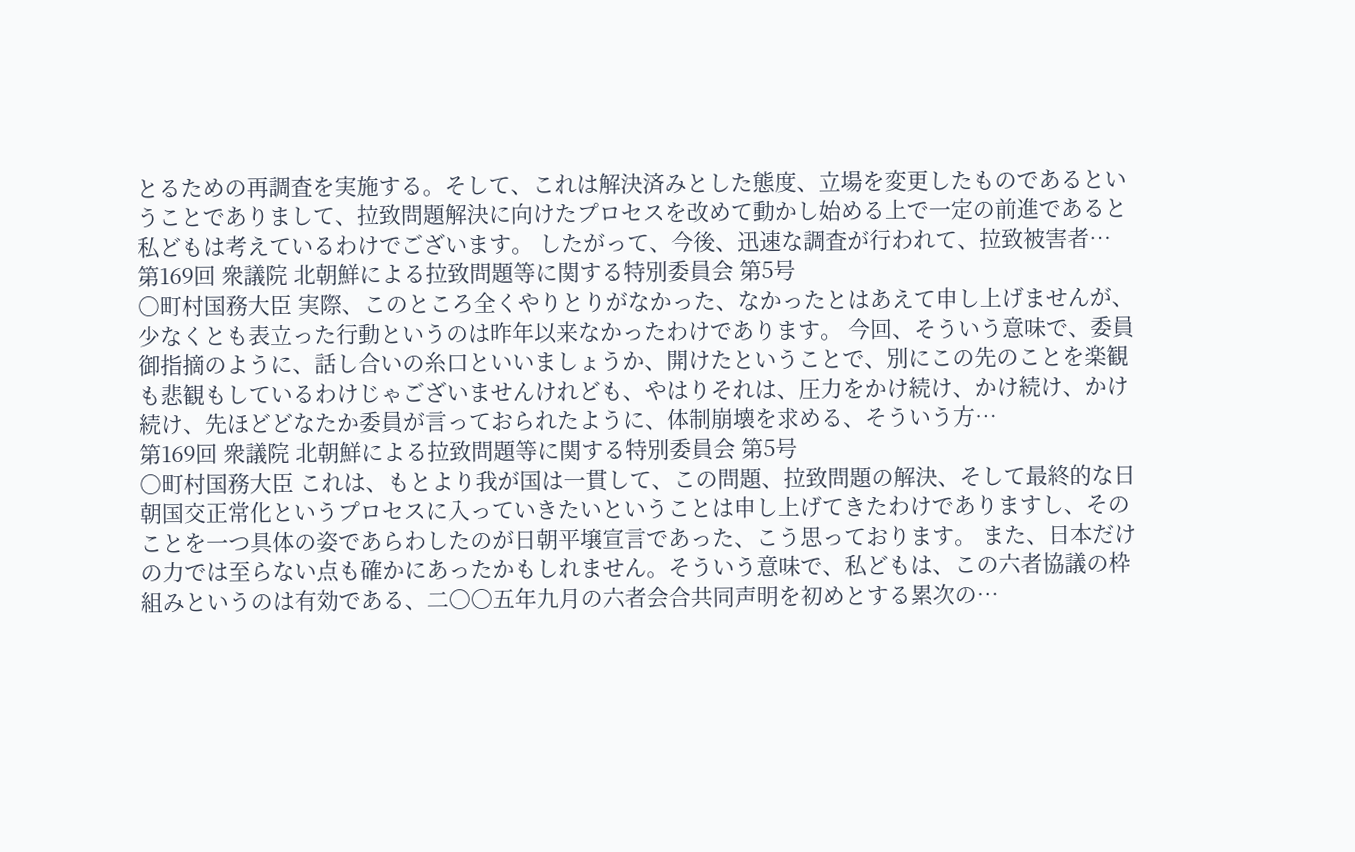とるための再調査を実施する。そして、これは解決済みとした態度、立場を変更したものであるということでありまして、拉致問題解決に向けたプロセスを改めて動かし始める上で一定の前進であると私どもは考えているわけでございます。 したがって、今後、迅速な調査が行われて、拉致被害者…
第169回 衆議院 北朝鮮による拉致問題等に関する特別委員会 第5号
○町村国務大臣 実際、このところ全くやりとりがなかった、なかったとはあえて申し上げませんが、少なくとも表立った行動というのは昨年以来なかったわけであります。 今回、そういう意味で、委員御指摘のように、話し合いの糸口といいましょうか、開けたということで、別にこの先のことを楽観も悲観もしているわけじゃございませんけれども、やはりそれは、圧力をかけ続け、かけ続け、かけ続け、先ほどどなたか委員が言っておられたように、体制崩壊を求める、そういう方…
第169回 衆議院 北朝鮮による拉致問題等に関する特別委員会 第5号
○町村国務大臣 これは、もとより我が国は一貫して、この問題、拉致問題の解決、そして最終的な日朝国交正常化というプロセスに入っていきたいということは申し上げてきたわけでありますし、そのことを一つ具体の姿であらわしたのが日朝平壌宣言であった、こう思っております。 また、日本だけの力では至らない点も確かにあったかもしれません。そういう意味で、私どもは、この六者協議の枠組みというのは有効である、二〇〇五年九月の六者会合共同声明を初めとする累次の…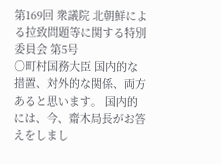第169回 衆議院 北朝鮮による拉致問題等に関する特別委員会 第5号
○町村国務大臣 国内的な措置、対外的な関係、両方あると思います。 国内的には、今、齋木局長がお答えをしまし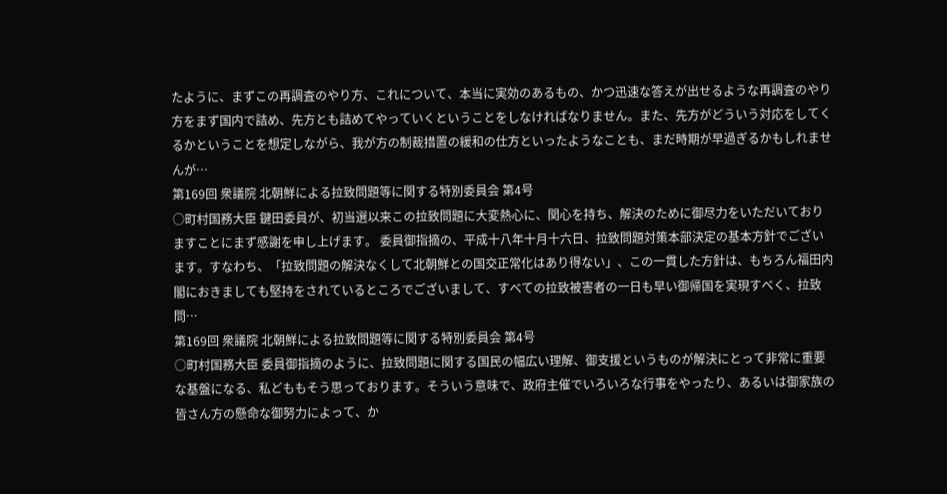たように、まずこの再調査のやり方、これについて、本当に実効のあるもの、かつ迅速な答えが出せるような再調査のやり方をまず国内で詰め、先方とも詰めてやっていくということをしなければなりません。また、先方がどういう対応をしてくるかということを想定しながら、我が方の制裁措置の緩和の仕方といったようなことも、まだ時期が早過ぎるかもしれませんが…
第169回 衆議院 北朝鮮による拉致問題等に関する特別委員会 第4号
○町村国務大臣 鍵田委員が、初当選以来この拉致問題に大変熱心に、関心を持ち、解決のために御尽力をいただいておりますことにまず感謝を申し上げます。 委員御指摘の、平成十八年十月十六日、拉致問題対策本部決定の基本方針でございます。すなわち、「拉致問題の解決なくして北朝鮮との国交正常化はあり得ない」、この一貫した方針は、もちろん福田内閣におきましても堅持をされているところでございまして、すべての拉致被害者の一日も早い御帰国を実現すべく、拉致問…
第169回 衆議院 北朝鮮による拉致問題等に関する特別委員会 第4号
○町村国務大臣 委員御指摘のように、拉致問題に関する国民の幅広い理解、御支援というものが解決にとって非常に重要な基盤になる、私どももそう思っております。そういう意味で、政府主催でいろいろな行事をやったり、あるいは御家族の皆さん方の懸命な御努力によって、か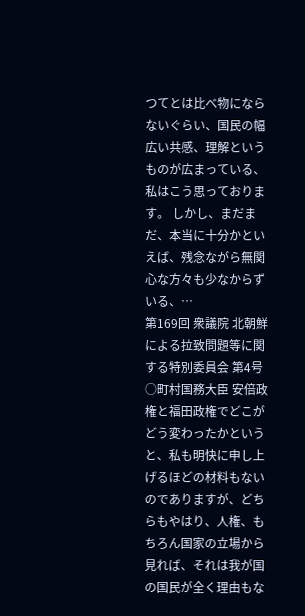つてとは比べ物にならないぐらい、国民の幅広い共感、理解というものが広まっている、私はこう思っております。 しかし、まだまだ、本当に十分かといえば、残念ながら無関心な方々も少なからずいる、…
第169回 衆議院 北朝鮮による拉致問題等に関する特別委員会 第4号
○町村国務大臣 安倍政権と福田政権でどこがどう変わったかというと、私も明快に申し上げるほどの材料もないのでありますが、どちらもやはり、人権、もちろん国家の立場から見れば、それは我が国の国民が全く理由もな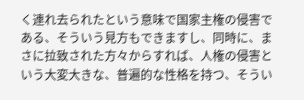く連れ去られたという意味で国家主権の侵害である、そういう見方もできますし、同時に、まさに拉致された方々からすれば、人権の侵害という大変大きな、普遍的な性格を持つ、そうい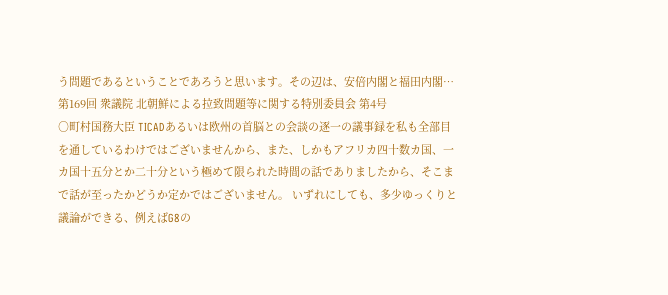う問題であるということであろうと思います。その辺は、安倍内閣と福田内閣…
第169回 衆議院 北朝鮮による拉致問題等に関する特別委員会 第4号
○町村国務大臣 TICADあるいは欧州の首脳との会談の逐一の議事録を私も全部目を通しているわけではございませんから、また、しかもアフリカ四十数カ国、一カ国十五分とか二十分という極めて限られた時間の話でありましたから、そこまで話が至ったかどうか定かではございません。 いずれにしても、多少ゆっくりと議論ができる、例えばG8の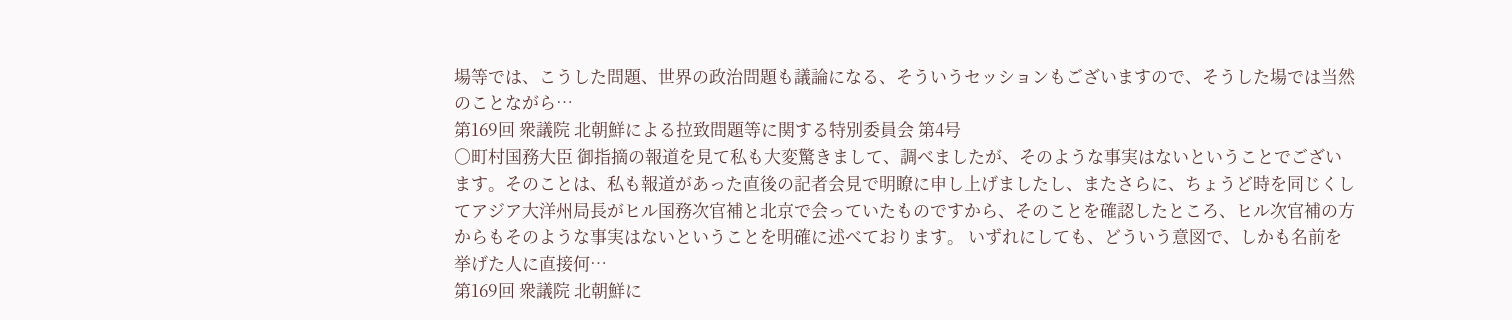場等では、こうした問題、世界の政治問題も議論になる、そういうセッションもございますので、そうした場では当然のことながら…
第169回 衆議院 北朝鮮による拉致問題等に関する特別委員会 第4号
○町村国務大臣 御指摘の報道を見て私も大変驚きまして、調べましたが、そのような事実はないということでございます。そのことは、私も報道があった直後の記者会見で明瞭に申し上げましたし、またさらに、ちょうど時を同じくしてアジア大洋州局長がヒル国務次官補と北京で会っていたものですから、そのことを確認したところ、ヒル次官補の方からもそのような事実はないということを明確に述べております。 いずれにしても、どういう意図で、しかも名前を挙げた人に直接何…
第169回 衆議院 北朝鮮に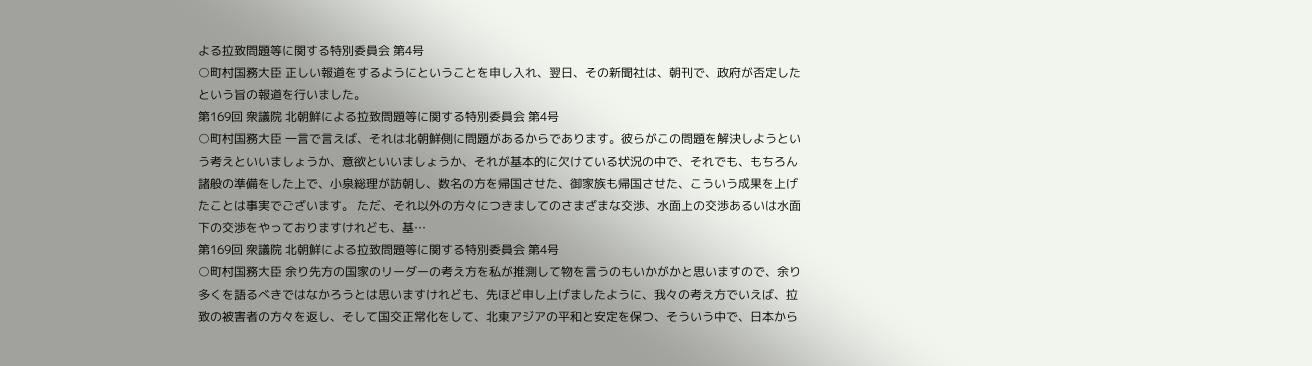よる拉致問題等に関する特別委員会 第4号
○町村国務大臣 正しい報道をするようにということを申し入れ、翌日、その新聞社は、朝刊で、政府が否定したという旨の報道を行いました。
第169回 衆議院 北朝鮮による拉致問題等に関する特別委員会 第4号
○町村国務大臣 一言で言えば、それは北朝鮮側に問題があるからであります。彼らがこの問題を解決しようという考えといいましょうか、意欲といいましょうか、それが基本的に欠けている状況の中で、それでも、もちろん諸般の準備をした上で、小泉総理が訪朝し、数名の方を帰国させた、御家族も帰国させた、こういう成果を上げたことは事実でございます。 ただ、それ以外の方々につきましてのさまざまな交渉、水面上の交渉あるいは水面下の交渉をやっておりますけれども、基…
第169回 衆議院 北朝鮮による拉致問題等に関する特別委員会 第4号
○町村国務大臣 余り先方の国家のリーダーの考え方を私が推測して物を言うのもいかがかと思いますので、余り多くを語るべきではなかろうとは思いますけれども、先ほど申し上げましたように、我々の考え方でいえば、拉致の被害者の方々を返し、そして国交正常化をして、北東アジアの平和と安定を保つ、そういう中で、日本から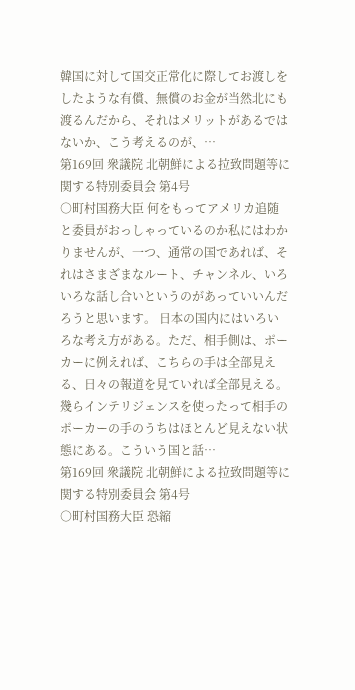韓国に対して国交正常化に際してお渡しをしたような有償、無償のお金が当然北にも渡るんだから、それはメリットがあるではないか、こう考えるのが、…
第169回 衆議院 北朝鮮による拉致問題等に関する特別委員会 第4号
○町村国務大臣 何をもってアメリカ追随と委員がおっしゃっているのか私にはわかりませんが、一つ、通常の国であれば、それはさまざまなルート、チャンネル、いろいろな話し合いというのがあっていいんだろうと思います。 日本の国内にはいろいろな考え方がある。ただ、相手側は、ポーカーに例えれば、こちらの手は全部見える、日々の報道を見ていれば全部見える。幾らインテリジェンスを使ったって相手のポーカーの手のうちはほとんど見えない状態にある。こういう国と話…
第169回 衆議院 北朝鮮による拉致問題等に関する特別委員会 第4号
○町村国務大臣 恐縮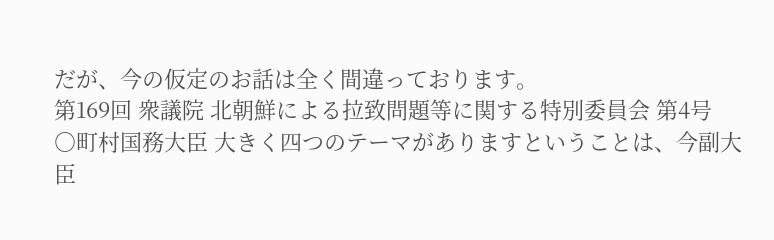だが、今の仮定のお話は全く間違っております。
第169回 衆議院 北朝鮮による拉致問題等に関する特別委員会 第4号
○町村国務大臣 大きく四つのテーマがありますということは、今副大臣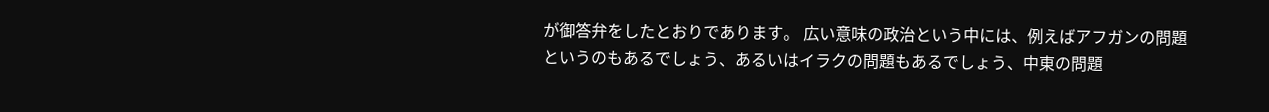が御答弁をしたとおりであります。 広い意味の政治という中には、例えばアフガンの問題というのもあるでしょう、あるいはイラクの問題もあるでしょう、中東の問題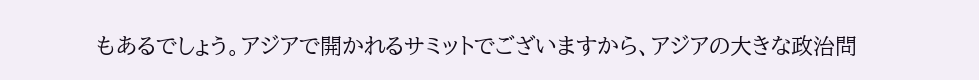もあるでしょう。アジアで開かれるサミットでございますから、アジアの大きな政治問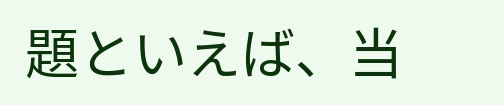題といえば、当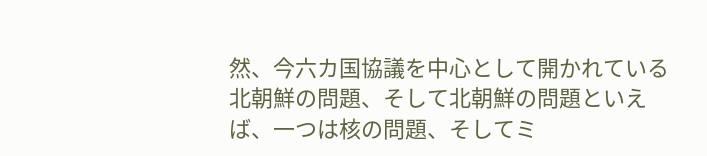然、今六カ国協議を中心として開かれている北朝鮮の問題、そして北朝鮮の問題といえば、一つは核の問題、そしてミ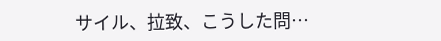サイル、拉致、こうした問…